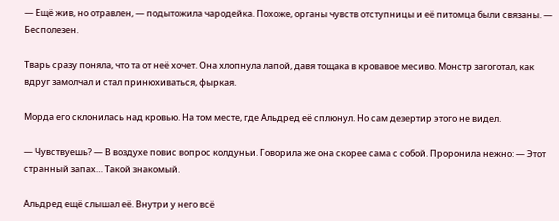— Ещё жив, но отравлен, — подытожила чародейка. Похоже, органы чувств отступницы и её питомца были связаны. — Бесполезен.

Тварь сразу поняла, что та от неё хочет. Она хлопнула лапой, давя тощака в кровавое месиво. Монстр загоготал, как вдруг замолчал и стал принюхиваться, фыркая.

Морда его склонилась над кровью. На том месте, где Альдред её сплюнул. Но сам дезертир этого не видел.

— Чувствуешь? — В воздухе повис вопрос колдуньи. Говорила же она скорее сама с собой. Проронила нежно: — Этот странный запах… Такой знакомый.

Альдред ещё слышал её. Внутри у него всё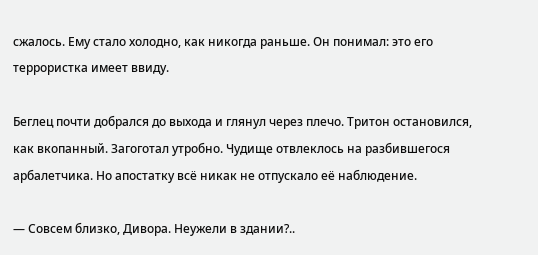сжалось. Ему стало холодно, как никогда раньше. Он понимал: это его террористка имеет ввиду.

Беглец почти добрался до выхода и глянул через плечо. Тритон остановился, как вкопанный. Загоготал утробно. Чудище отвлеклось на разбившегося арбалетчика. Но апостатку всё никак не отпускало её наблюдение.

— Совсем близко, Дивора. Неужели в здании?..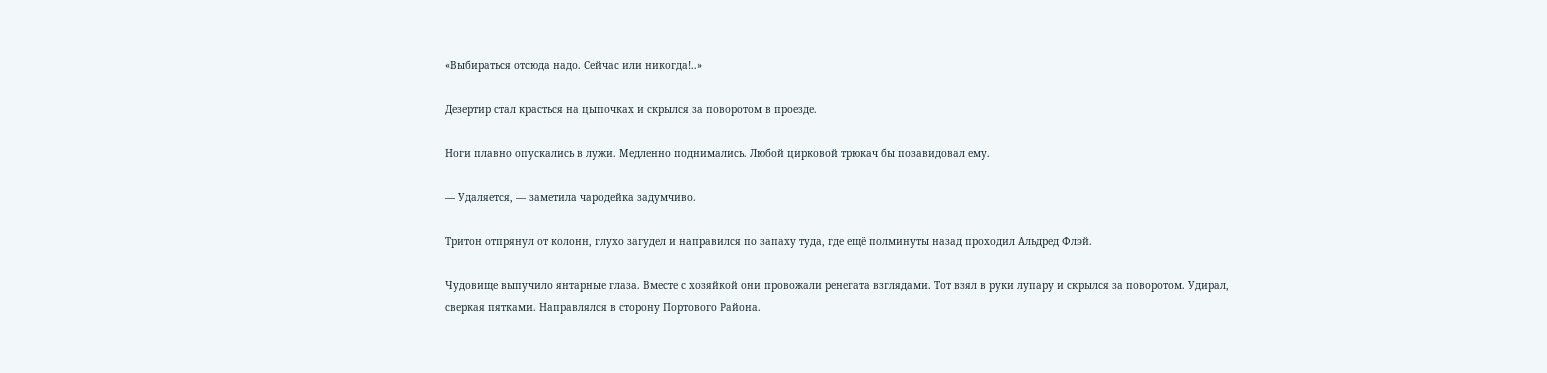«Выбираться отсюда надо. Сейчас или никогда!..»

Дезертир стал красться на цыпочках и скрылся за поворотом в проезде.

Ноги плавно опускались в лужи. Медленно поднимались. Любой цирковой трюкач бы позавидовал ему.

— Удаляется, — заметила чародейка задумчиво.

Тритон отпрянул от колонн, глухо загудел и направился по запаху туда, где ещё полминуты назад проходил Альдред Флэй.

Чудовище выпучило янтарные глаза. Вместе с хозяйкой они провожали ренегата взглядами. Тот взял в руки лупару и скрылся за поворотом. Удирал, сверкая пятками. Направлялся в сторону Портового Района.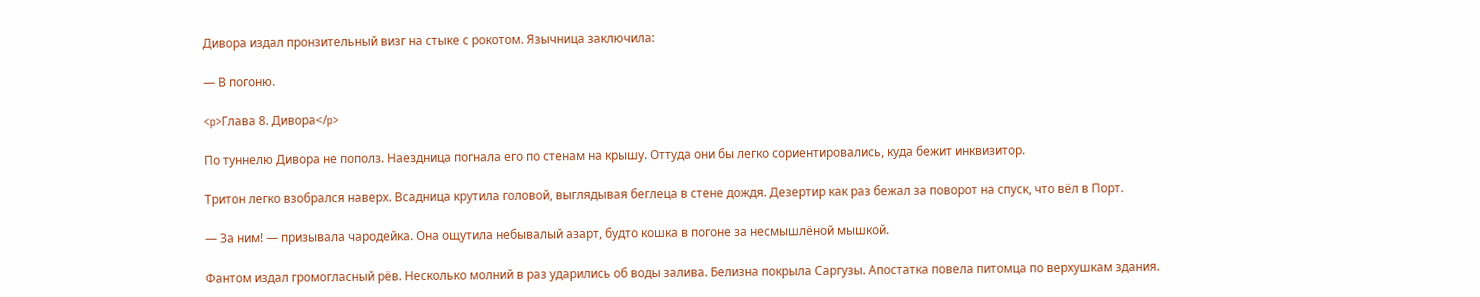Дивора издал пронзительный визг на стыке с рокотом. Язычница заключила:

— В погоню.

<p>Глава 8. Дивора</p>

По туннелю Дивора не пополз. Наездница погнала его по стенам на крышу. Оттуда они бы легко сориентировались, куда бежит инквизитор.

Тритон легко взобрался наверх. Всадница крутила головой, выглядывая беглеца в стене дождя. Дезертир как раз бежал за поворот на спуск, что вёл в Порт.

— За ним! — призывала чародейка. Она ощутила небывалый азарт, будто кошка в погоне за несмышлёной мышкой.

Фантом издал громогласный рёв. Несколько молний в раз ударились об воды залива. Белизна покрыла Саргузы. Апостатка повела питомца по верхушкам здания.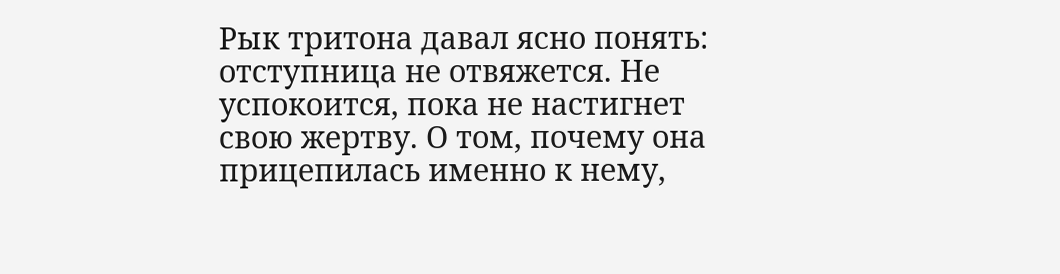Рык тритона давал ясно понять: отступница не отвяжется. Не успокоится, пока не настигнет свою жертву. О том, почему она прицепилась именно к нему,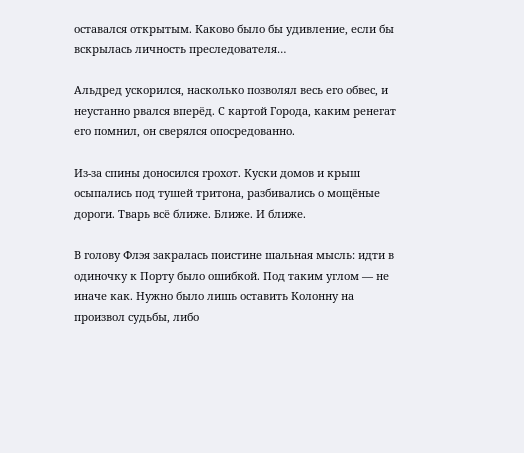оставался открытым. Каково было бы удивление, если бы вскрылась личность преследователя…

Альдред ускорился, насколько позволял весь его обвес, и неустанно рвался вперёд. С картой Города, каким ренегат его помнил, он сверялся опосредованно.

Из-за спины доносился грохот. Куски домов и крыш осыпались под тушей тритона, разбивались о мощёные дороги. Тварь всё ближе. Ближе. И ближе.

В голову Флэя закралась поистине шальная мысль: идти в одиночку к Порту было ошибкой. Под таким углом — не иначе как. Нужно было лишь оставить Колонну на произвол судьбы, либо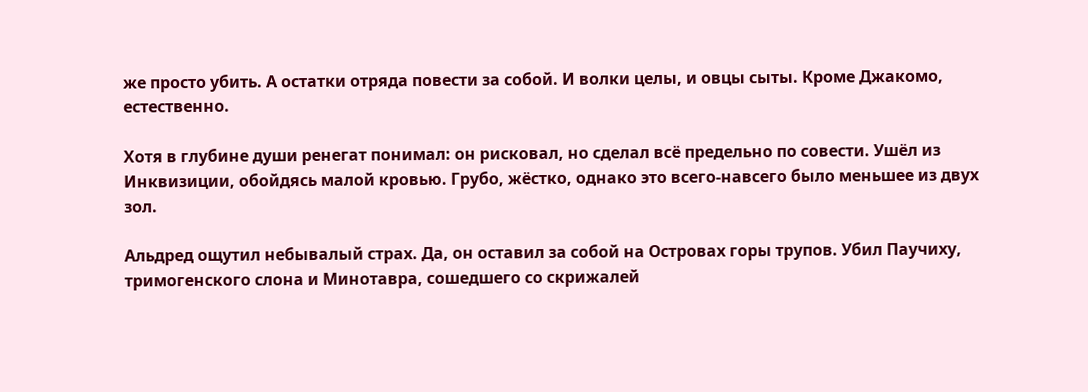же просто убить. А остатки отряда повести за собой. И волки целы, и овцы сыты. Кроме Джакомо, естественно.

Хотя в глубине души ренегат понимал: он рисковал, но сделал всё предельно по совести. Ушёл из Инквизиции, обойдясь малой кровью. Грубо, жёстко, однако это всего-навсего было меньшее из двух зол.

Альдред ощутил небывалый страх. Да, он оставил за собой на Островах горы трупов. Убил Паучиху, тримогенского слона и Минотавра, сошедшего со скрижалей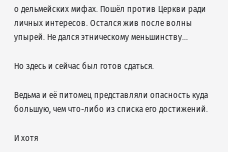о дельмейских мифах. Пошёл против Церкви ради личных интересов. Остался жив после волны упырей. Не дался этническому меньшинству…

Но здесь и сейчас был готов сдаться.

Ведьма и её питомец представляли опасность куда большую, чем что-либо из списка его достижений.

И хотя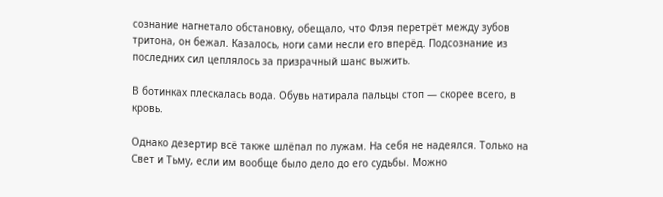сознание нагнетало обстановку, обещало, что Флэя перетрёт между зубов тритона, он бежал. Казалось, ноги сами несли его вперёд. Подсознание из последних сил цеплялось за призрачный шанс выжить.

В ботинках плескалась вода. Обувь натирала пальцы стоп — скорее всего, в кровь.

Однако дезертир всё также шлёпал по лужам. На себя не надеялся. Только на Свет и Тьму, если им вообще было дело до его судьбы. Можно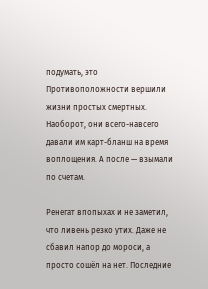подумать, это Противоположности вершили жизни простых смертных. Наоборот, они всего-навсего давали им карт-бланш на время воплощения. А после — взымали по счетам.

Ренегат впопыхах и не заметил, что ливень резко утих. Даже не сбавил напор до мороси, а просто сошёл на нет. Последние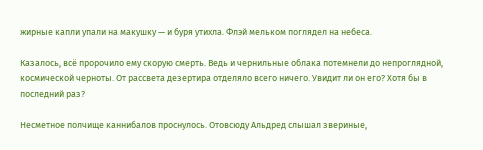жирные капли упали на макушку — и буря утихла. Флэй мельком поглядел на небеса.

Казалось, всё пророчило ему скорую смерть. Ведь и чернильные облака потемнели до непроглядной, космической черноты. От рассвета дезертира отделяло всего ничего. Увидит ли он его? Хотя бы в последний раз?

Несметное полчище каннибалов проснулось. Отовсюду Альдред слышал звериные,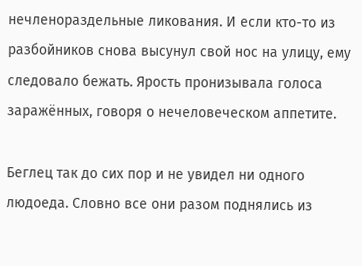нечленораздельные ликования. И если кто-то из разбойников снова высунул свой нос на улицу, ему следовало бежать. Ярость пронизывала голоса заражённых, говоря о нечеловеческом аппетите.

Беглец так до сих пор и не увидел ни одного людоеда. Словно все они разом поднялись из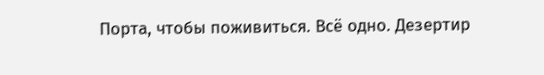Порта, чтобы поживиться. Всё одно. Дезертир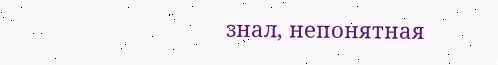знал, непонятная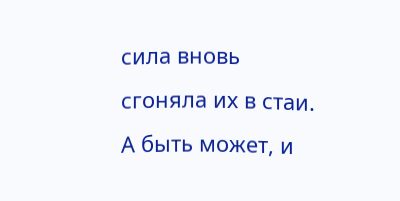сила вновь сгоняла их в стаи. А быть может, и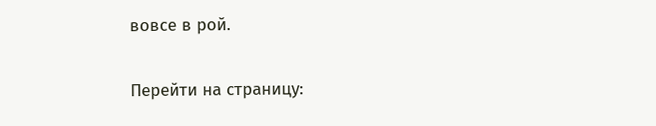вовсе в рой.

Перейти на страницу: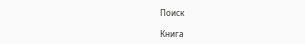Поиск

Книга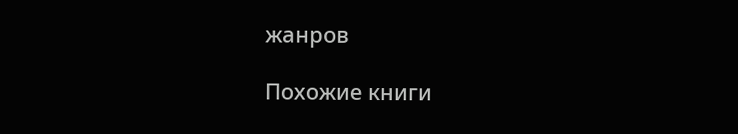жанров

Похожие книги